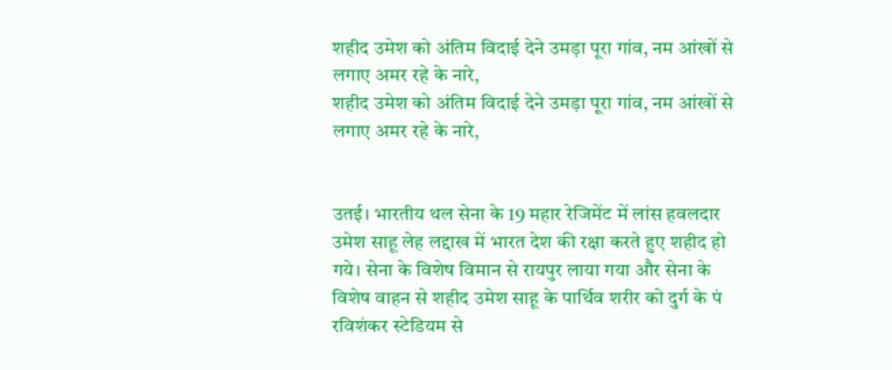शहीद उमेश को अंतिम विदाई देने उमड़ा पूरा गांव, नम आंखों से लगाए अमर रहे के नारे,
शहीद उमेश को अंतिम विदाई देने उमड़ा पूरा गांव, नम आंखों से लगाए अमर रहे के नारे,


उतई। भारतीय थल सेना के 19 महार रेजिमेंट में लांस हवलदार उमेश साहू लेह लद्दाख में भारत देश की रक्षा करते हुए शहीद हो गये। सेना के विशेष विमान से रायपुर लाया गया और सेना के विशेष वाहन से शहीद उमेश साहू के पार्थिव शरीर को दुर्ग के पं रविशंकर स्टेडियम से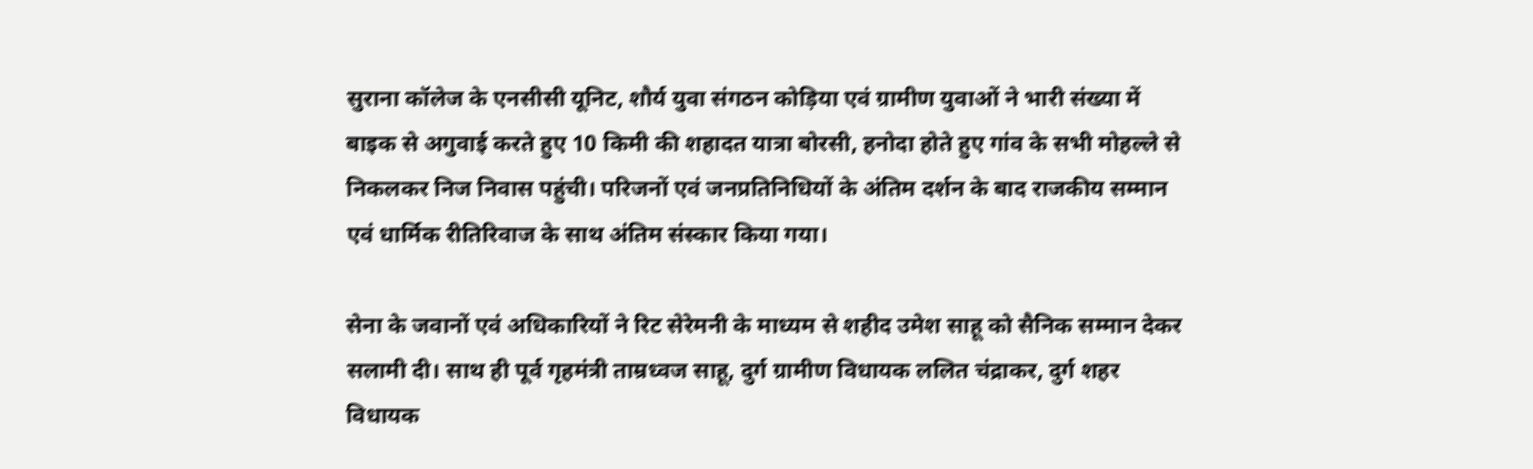सुराना कॉलेज के एनसीसी यूनिट, शौर्य युवा संगठन कोड़िया एवं ग्रामीण युवाओं ने भारी संख्या में बाइक से अगुवाई करते हुए 10 किमी की शहादत यात्रा बोरसी, हनोदा होते हुए गांव के सभी मोहल्ले से निकलकर निज निवास पहुंची। परिजनों एवं जनप्रतिनिधियों के अंतिम दर्शन के बाद राजकीय सम्मान एवं धार्मिक रीतिरिवाज के साथ अंतिम संस्कार किया गया।

सेना के जवानों एवं अधिकारियों ने रिट सेरेमनी के माध्यम से शहीद उमेश साहू को सैनिक सम्मान देकर सलामी दी। साथ ही पूर्व गृहमंत्री ताम्रध्वज साहू, दुर्ग ग्रामीण विधायक ललित चंद्राकर, दुर्ग शहर विधायक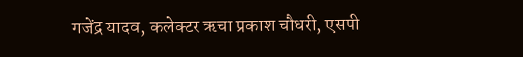गजेंद्र यादव, कलेक्टर ऋचा प्रकाश चौधरी, एसपी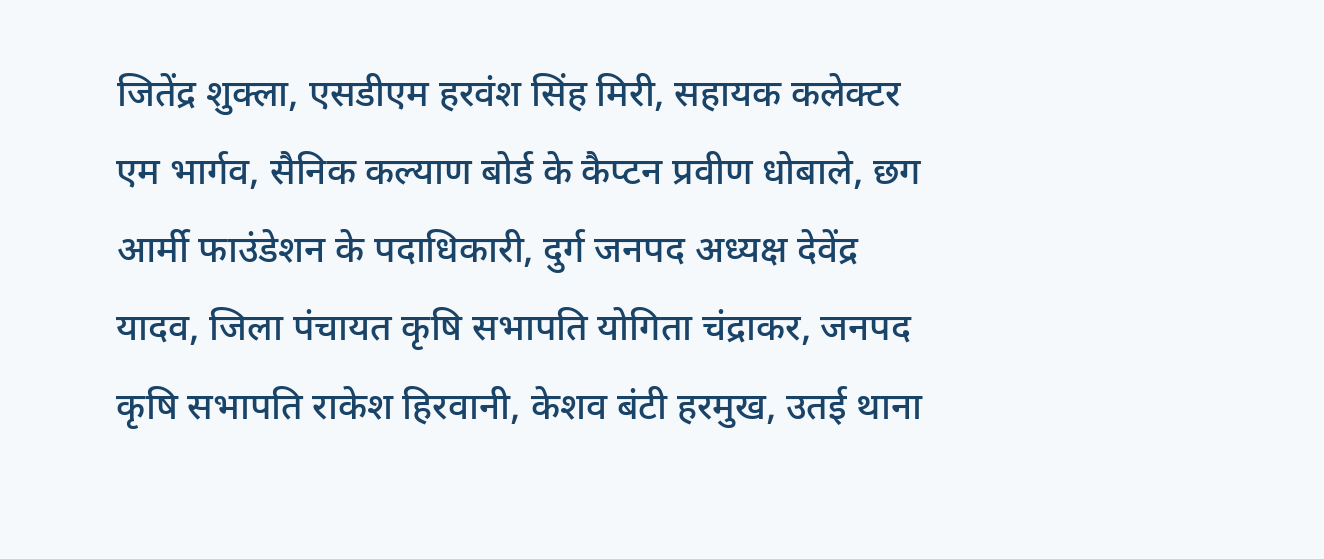जितेंद्र शुक्ला, एसडीएम हरवंश सिंह मिरी, सहायक कलेक्टर एम भार्गव, सैनिक कल्याण बोर्ड के कैप्टन प्रवीण धोबाले, छग आर्मी फाउंडेशन के पदाधिकारी, दुर्ग जनपद अध्यक्ष देवेंद्र यादव, जिला पंचायत कृषि सभापति योगिता चंद्राकर, जनपद कृषि सभापति राकेश हिरवानी, केशव बंटी हरमुख, उतई थाना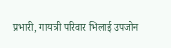प्रभारी, गायत्री परिवार भिलाई उपजोन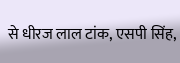से धीरज लाल टांक, एसपी सिंह,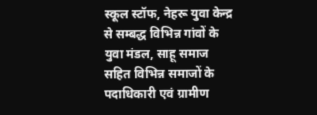स्कूल स्टॉफ, नेहरू युवा केन्द्र से सम्बद्ध विभिन्न गांवों के युवा मंडल, साहू समाज सहित विभिन्न समाजों के पदाधिकारी एवं ग्रामीण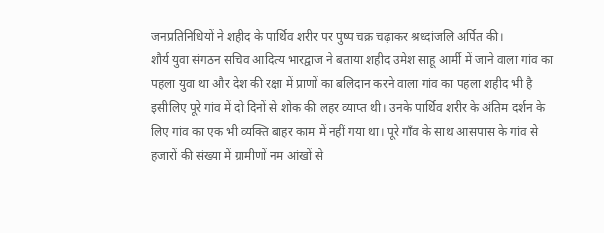जनप्रतिनिधियों ने शहीद के पार्थिव शरीर पर पुष्प चक्र चढ़ाकर श्रध्दांजलि अर्पित की।
शौर्य युवा संगठन सचिव आदित्य भारद्वाज ने बताया शहीद उमेश साहू आर्मी में जाने वाला गांव का पहला युवा था और देश की रक्षा में प्राणों का बलिदान करने वाला गांव का पहला शहीद भी है इसीलिए पूरे गांव में दो दिनों से शोक की लहर व्याप्त थी। उनके पार्थिव शरीर के अंतिम दर्शन के लिए गांव का एक भी व्यक्ति बाहर काम में नहीं गया था। पूरे गाँव के साथ आसपास के गांव से हजारों की संख्या में ग्रामीणों नम आंखों से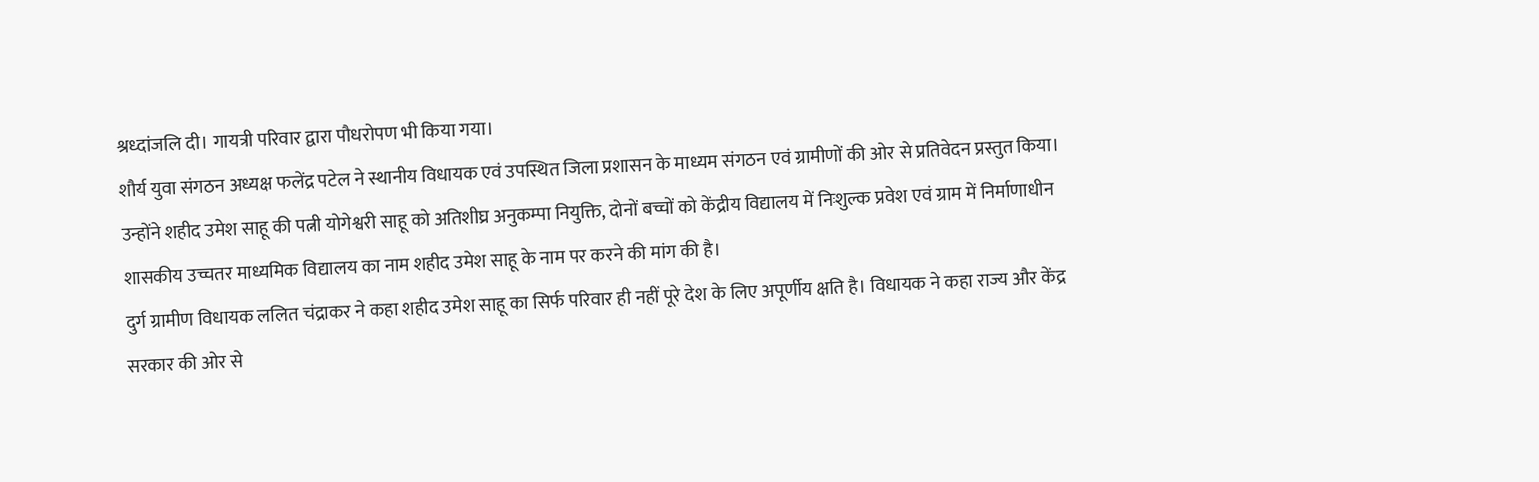श्रध्दांजलि दी। गायत्री परिवार द्वारा पौधरोपण भी किया गया।
शौर्य युवा संगठन अध्यक्ष फलेंद्र पटेल ने स्थानीय विधायक एवं उपस्थित जिला प्रशासन के माध्यम संगठन एवं ग्रामीणों की ओर से प्रतिवेदन प्रस्तुत किया। उन्होंने शहीद उमेश साहू की पत्नी योगेश्वरी साहू को अतिशीघ्र अनुकम्पा नियुक्ति, दोनों बच्चों को केंद्रीय विद्यालय में निःशुल्क प्रवेश एवं ग्राम में निर्माणाधीन शासकीय उच्चतर माध्यमिक विद्यालय का नाम शहीद उमेश साहू के नाम पर करने की मांग की है।
दुर्ग ग्रामीण विधायक ललित चंद्राकर ने कहा शहीद उमेश साहू का सिर्फ परिवार ही नहीं पूरे देश के लिए अपूर्णीय क्षति है। विधायक ने कहा राज्य और केंद्र सरकार की ओर से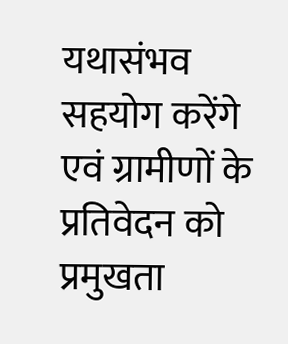यथासंभव सहयोग करेंगे एवं ग्रामीणों के प्रतिवेदन को प्रमुखता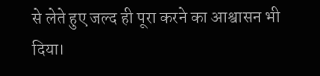से लेते हुए जल्द ही पूरा करने का आश्वासन भी दिया।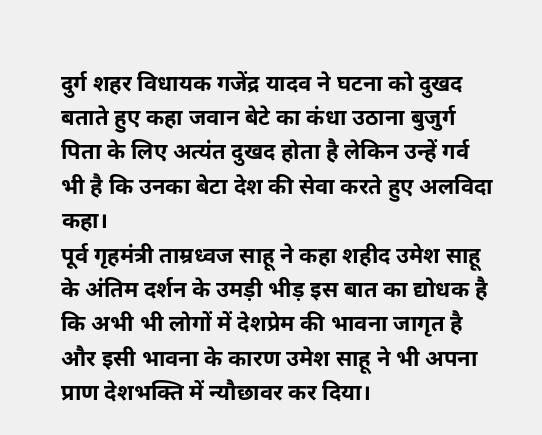दुर्ग शहर विधायक गजेंद्र यादव ने घटना को दुखद बताते हुए कहा जवान बेटे का कंधा उठाना बुजुर्ग पिता के लिए अत्यंत दुखद होता है लेकिन उन्हें गर्व भी है कि उनका बेटा देश की सेवा करते हुए अलविदा कहा।
पूर्व गृहमंत्री ताम्रध्वज साहू ने कहा शहीद उमेश साहू के अंतिम दर्शन के उमड़ी भीड़ इस बात का द्योधक है कि अभी भी लोगों में देशप्रेम की भावना जागृत है और इसी भावना के कारण उमेश साहू ने भी अपना प्राण देशभक्ति में न्यौछावर कर दिया।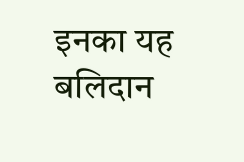इनका यह बलिदान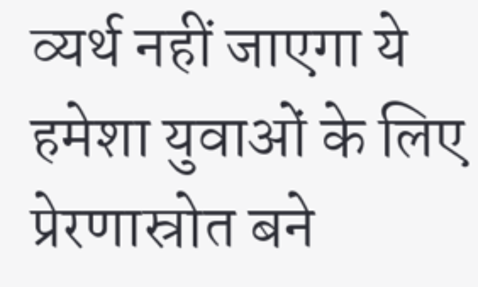व्यर्थ नहीं जाएगा ये हमेशा युवाओं के लिए प्रेरणास्रोत बने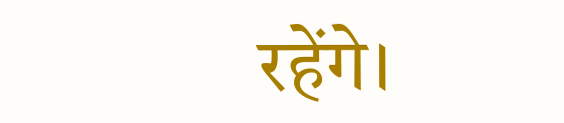रहेंगे।